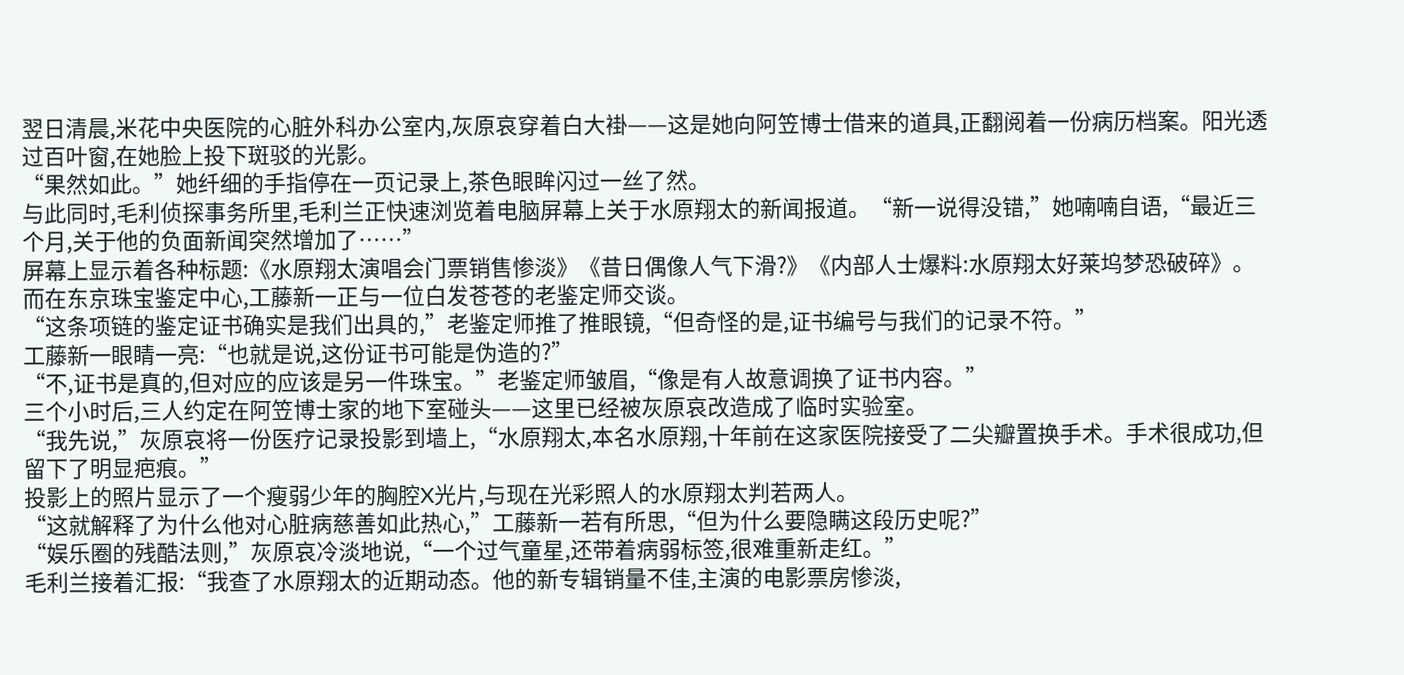翌日清晨,米花中央医院的心脏外科办公室内,灰原哀穿着白大褂——这是她向阿笠博士借来的道具,正翻阅着一份病历档案。阳光透过百叶窗,在她脸上投下斑驳的光影。
“果然如此。”她纤细的手指停在一页记录上,茶色眼眸闪过一丝了然。
与此同时,毛利侦探事务所里,毛利兰正快速浏览着电脑屏幕上关于水原翔太的新闻报道。“新一说得没错,”她喃喃自语,“最近三个月,关于他的负面新闻突然增加了……”
屏幕上显示着各种标题:《水原翔太演唱会门票销售惨淡》《昔日偶像人气下滑?》《内部人士爆料:水原翔太好莱坞梦恐破碎》。
而在东京珠宝鉴定中心,工藤新一正与一位白发苍苍的老鉴定师交谈。
“这条项链的鉴定证书确实是我们出具的,”老鉴定师推了推眼镜,“但奇怪的是,证书编号与我们的记录不符。”
工藤新一眼睛一亮:“也就是说,这份证书可能是伪造的?”
“不,证书是真的,但对应的应该是另一件珠宝。”老鉴定师皱眉,“像是有人故意调换了证书内容。”
三个小时后,三人约定在阿笠博士家的地下室碰头——这里已经被灰原哀改造成了临时实验室。
“我先说,”灰原哀将一份医疗记录投影到墙上,“水原翔太,本名水原翔,十年前在这家医院接受了二尖瓣置换手术。手术很成功,但留下了明显疤痕。”
投影上的照片显示了一个瘦弱少年的胸腔X光片,与现在光彩照人的水原翔太判若两人。
“这就解释了为什么他对心脏病慈善如此热心,”工藤新一若有所思,“但为什么要隐瞒这段历史呢?”
“娱乐圈的残酷法则,”灰原哀冷淡地说,“一个过气童星,还带着病弱标签,很难重新走红。”
毛利兰接着汇报:“我查了水原翔太的近期动态。他的新专辑销量不佳,主演的电影票房惨淡,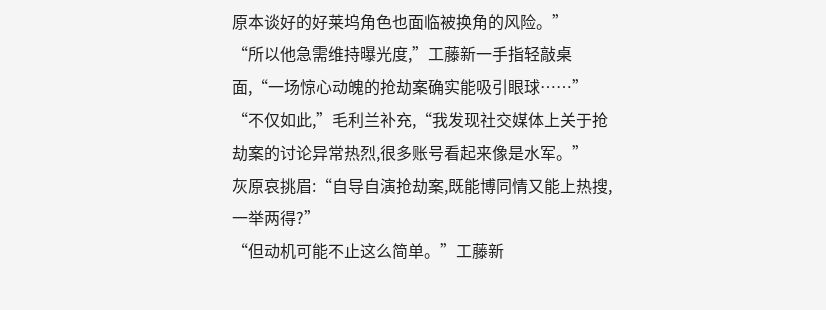原本谈好的好莱坞角色也面临被换角的风险。”
“所以他急需维持曝光度,”工藤新一手指轻敲桌面,“一场惊心动魄的抢劫案确实能吸引眼球……”
“不仅如此,”毛利兰补充,“我发现社交媒体上关于抢劫案的讨论异常热烈,很多账号看起来像是水军。”
灰原哀挑眉:“自导自演抢劫案,既能博同情又能上热搜,一举两得?”
“但动机可能不止这么简单。”工藤新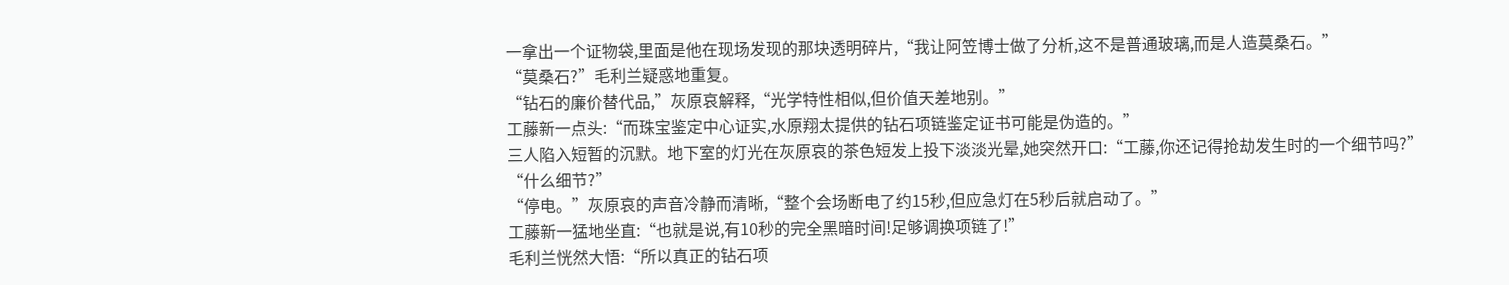一拿出一个证物袋,里面是他在现场发现的那块透明碎片,“我让阿笠博士做了分析,这不是普通玻璃,而是人造莫桑石。”
“莫桑石?”毛利兰疑惑地重复。
“钻石的廉价替代品,”灰原哀解释,“光学特性相似,但价值天差地别。”
工藤新一点头:“而珠宝鉴定中心证实,水原翔太提供的钻石项链鉴定证书可能是伪造的。”
三人陷入短暂的沉默。地下室的灯光在灰原哀的茶色短发上投下淡淡光晕,她突然开口:“工藤,你还记得抢劫发生时的一个细节吗?”
“什么细节?”
“停电。”灰原哀的声音冷静而清晰,“整个会场断电了约15秒,但应急灯在5秒后就启动了。”
工藤新一猛地坐直:“也就是说,有10秒的完全黑暗时间!足够调换项链了!”
毛利兰恍然大悟:“所以真正的钻石项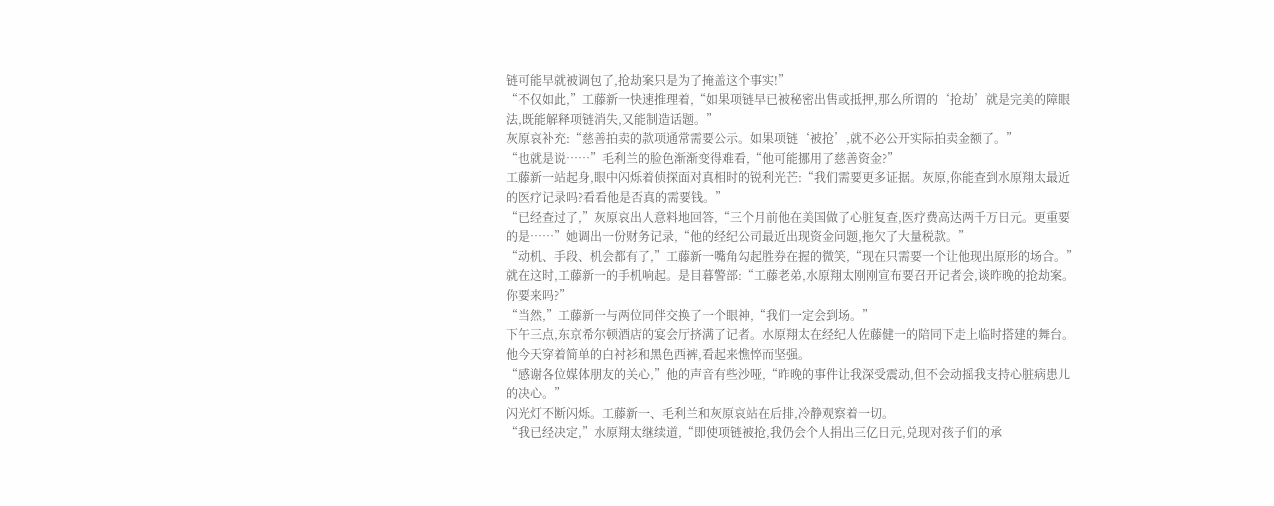链可能早就被调包了,抢劫案只是为了掩盖这个事实!”
“不仅如此,”工藤新一快速推理着,“如果项链早已被秘密出售或抵押,那么所谓的‘抢劫’就是完美的障眼法,既能解释项链消失,又能制造话题。”
灰原哀补充:“慈善拍卖的款项通常需要公示。如果项链‘被抢’,就不必公开实际拍卖金额了。”
“也就是说……”毛利兰的脸色渐渐变得难看,“他可能挪用了慈善资金?”
工藤新一站起身,眼中闪烁着侦探面对真相时的锐利光芒:“我们需要更多证据。灰原,你能查到水原翔太最近的医疗记录吗?看看他是否真的需要钱。”
“已经查过了,”灰原哀出人意料地回答,“三个月前他在美国做了心脏复查,医疗费高达两千万日元。更重要的是……”她调出一份财务记录,“他的经纪公司最近出现资金问题,拖欠了大量税款。”
“动机、手段、机会都有了,”工藤新一嘴角勾起胜券在握的微笑,“现在只需要一个让他现出原形的场合。”
就在这时,工藤新一的手机响起。是目暮警部:“工藤老弟,水原翔太刚刚宣布要召开记者会,谈昨晚的抢劫案。你要来吗?”
“当然,”工藤新一与两位同伴交换了一个眼神,“我们一定会到场。”
下午三点,东京希尔顿酒店的宴会厅挤满了记者。水原翔太在经纪人佐藤健一的陪同下走上临时搭建的舞台。他今天穿着简单的白衬衫和黑色西裤,看起来憔悴而坚强。
“感谢各位媒体朋友的关心,”他的声音有些沙哑,“昨晚的事件让我深受震动,但不会动摇我支持心脏病患儿的决心。”
闪光灯不断闪烁。工藤新一、毛利兰和灰原哀站在后排,冷静观察着一切。
“我已经决定,”水原翔太继续道,“即使项链被抢,我仍会个人捐出三亿日元,兑现对孩子们的承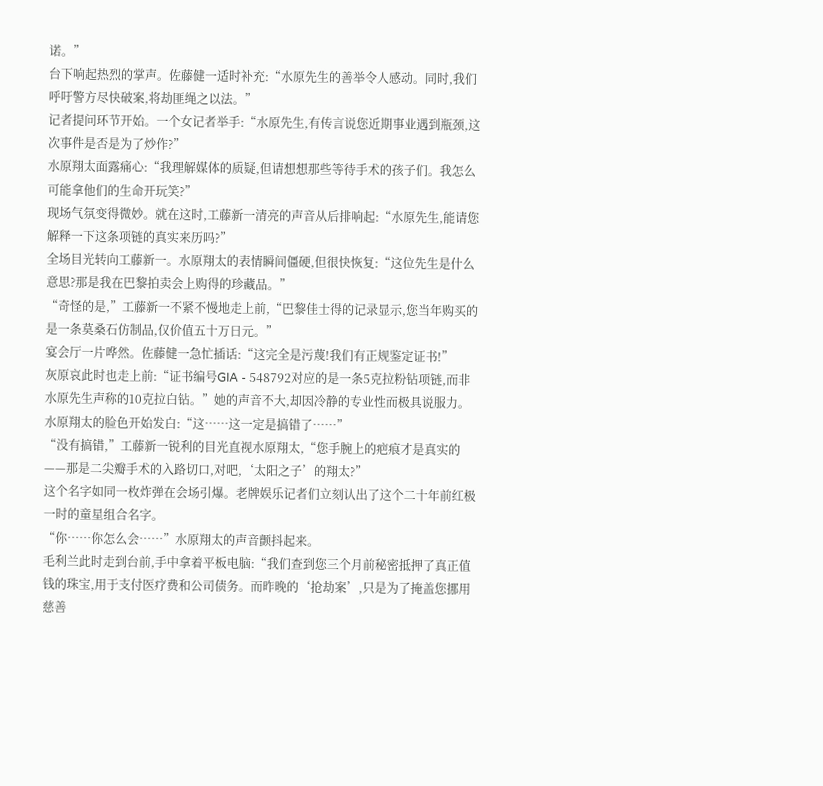诺。”
台下响起热烈的掌声。佐藤健一适时补充:“水原先生的善举令人感动。同时,我们呼吁警方尽快破案,将劫匪绳之以法。”
记者提问环节开始。一个女记者举手:“水原先生,有传言说您近期事业遇到瓶颈,这次事件是否是为了炒作?”
水原翔太面露痛心:“我理解媒体的质疑,但请想想那些等待手术的孩子们。我怎么可能拿他们的生命开玩笑?”
现场气氛变得微妙。就在这时,工藤新一清亮的声音从后排响起:“水原先生,能请您解释一下这条项链的真实来历吗?”
全场目光转向工藤新一。水原翔太的表情瞬间僵硬,但很快恢复:“这位先生是什么意思?那是我在巴黎拍卖会上购得的珍藏品。”
“奇怪的是,”工藤新一不紧不慢地走上前,“巴黎佳士得的记录显示,您当年购买的是一条莫桑石仿制品,仅价值五十万日元。”
宴会厅一片哗然。佐藤健一急忙插话:“这完全是污蔑!我们有正规鉴定证书!”
灰原哀此时也走上前:“证书编号GIA - 548792对应的是一条5克拉粉钻项链,而非水原先生声称的10克拉白钻。”她的声音不大,却因冷静的专业性而极具说服力。
水原翔太的脸色开始发白:“这……这一定是搞错了……”
“没有搞错,”工藤新一锐利的目光直视水原翔太,“您手腕上的疤痕才是真实的——那是二尖瓣手术的入路切口,对吧,‘太阳之子’的翔太?”
这个名字如同一枚炸弹在会场引爆。老牌娱乐记者们立刻认出了这个二十年前红极一时的童星组合名字。
“你……你怎么会……”水原翔太的声音颤抖起来。
毛利兰此时走到台前,手中拿着平板电脑:“我们查到您三个月前秘密抵押了真正值钱的珠宝,用于支付医疗费和公司债务。而昨晚的‘抢劫案’,只是为了掩盖您挪用慈善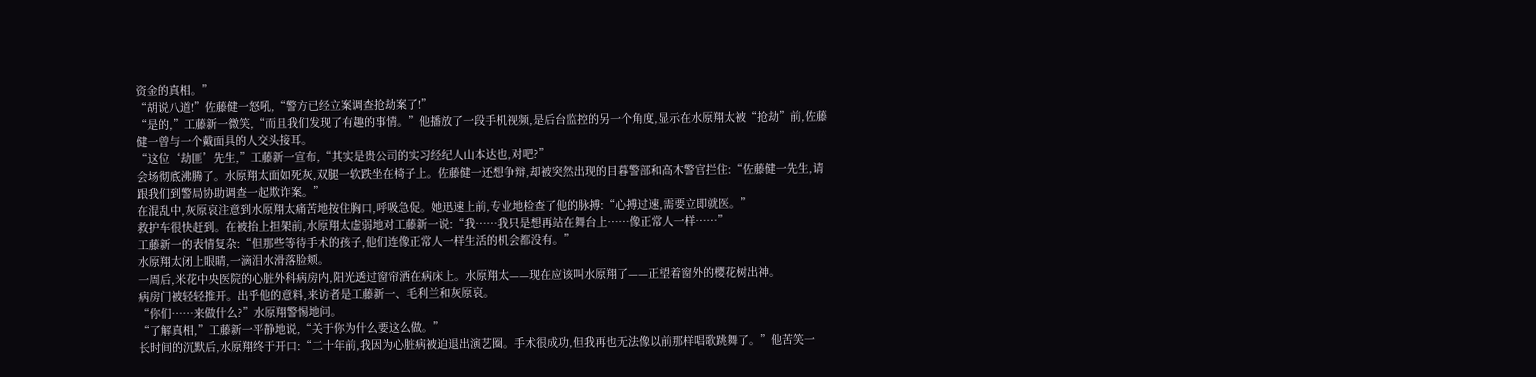资金的真相。”
“胡说八道!”佐藤健一怒吼,“警方已经立案调查抢劫案了!”
“是的,”工藤新一微笑,“而且我们发现了有趣的事情。”他播放了一段手机视频,是后台监控的另一个角度,显示在水原翔太被“抢劫”前,佐藤健一曾与一个戴面具的人交头接耳。
“这位‘劫匪’先生,”工藤新一宣布,“其实是贵公司的实习经纪人山本达也,对吧?”
会场彻底沸腾了。水原翔太面如死灰,双腿一软跌坐在椅子上。佐藤健一还想争辩,却被突然出现的目暮警部和高木警官拦住:“佐藤健一先生,请跟我们到警局协助调查一起欺诈案。”
在混乱中,灰原哀注意到水原翔太痛苦地按住胸口,呼吸急促。她迅速上前,专业地检查了他的脉搏:“心搏过速,需要立即就医。”
救护车很快赶到。在被抬上担架前,水原翔太虚弱地对工藤新一说:“我……我只是想再站在舞台上……像正常人一样……”
工藤新一的表情复杂:“但那些等待手术的孩子,他们连像正常人一样生活的机会都没有。”
水原翔太闭上眼睛,一滴泪水滑落脸颊。
一周后,米花中央医院的心脏外科病房内,阳光透过窗帘洒在病床上。水原翔太——现在应该叫水原翔了——正望着窗外的樱花树出神。
病房门被轻轻推开。出乎他的意料,来访者是工藤新一、毛利兰和灰原哀。
“你们……来做什么?”水原翔警惕地问。
“了解真相,”工藤新一平静地说,“关于你为什么要这么做。”
长时间的沉默后,水原翔终于开口:“二十年前,我因为心脏病被迫退出演艺圈。手术很成功,但我再也无法像以前那样唱歌跳舞了。”他苦笑一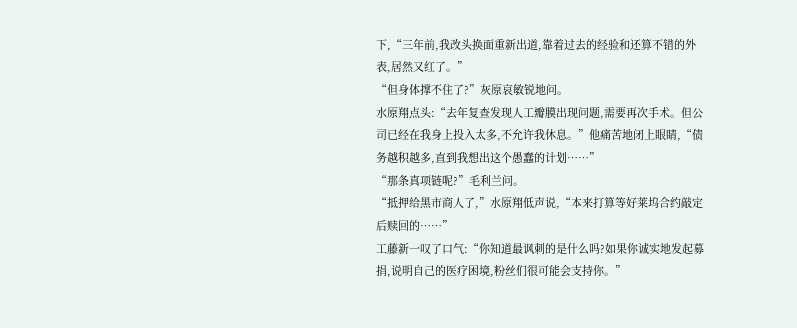下,“三年前,我改头换面重新出道,靠着过去的经验和还算不错的外表,居然又红了。”
“但身体撑不住了?”灰原哀敏锐地问。
水原翔点头:“去年复查发现人工瓣膜出现问题,需要再次手术。但公司已经在我身上投入太多,不允许我休息。”他痛苦地闭上眼睛,“债务越积越多,直到我想出这个愚蠢的计划……”
“那条真项链呢?”毛利兰问。
“抵押给黑市商人了,”水原翔低声说,“本来打算等好莱坞合约敲定后赎回的……”
工藤新一叹了口气:“你知道最讽刺的是什么吗?如果你诚实地发起募捐,说明自己的医疗困境,粉丝们很可能会支持你。”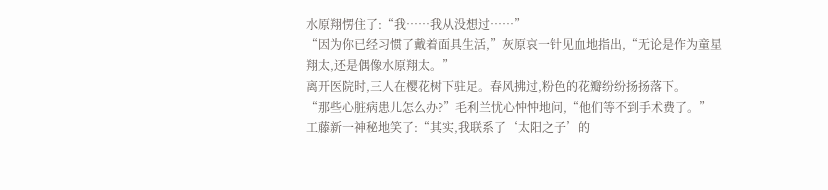水原翔愣住了:“我……我从没想过……”
“因为你已经习惯了戴着面具生活,”灰原哀一针见血地指出,“无论是作为童星翔太,还是偶像水原翔太。”
离开医院时,三人在樱花树下驻足。春风拂过,粉色的花瓣纷纷扬扬落下。
“那些心脏病患儿怎么办?”毛利兰忧心忡忡地问,“他们等不到手术费了。”
工藤新一神秘地笑了:“其实,我联系了‘太阳之子’的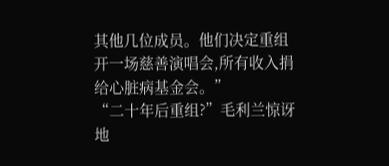其他几位成员。他们决定重组开一场慈善演唱会,所有收入捐给心脏病基金会。”
“二十年后重组?”毛利兰惊讶地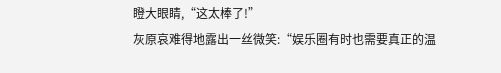瞪大眼睛,“这太棒了!”
灰原哀难得地露出一丝微笑:“娱乐圈有时也需要真正的温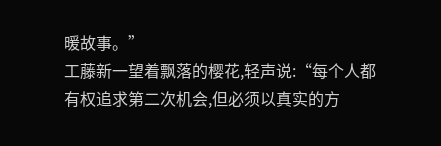暖故事。”
工藤新一望着飘落的樱花,轻声说:“每个人都有权追求第二次机会,但必须以真实的方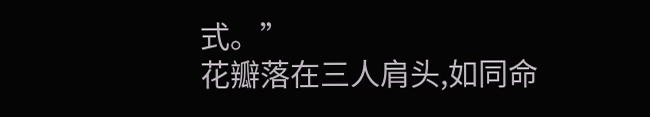式。”
花瓣落在三人肩头,如同命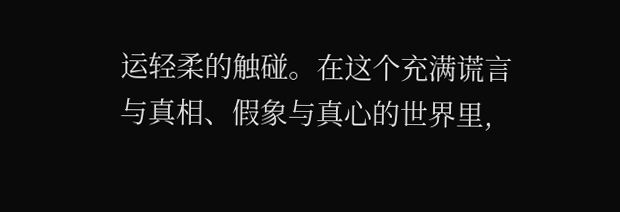运轻柔的触碰。在这个充满谎言与真相、假象与真心的世界里,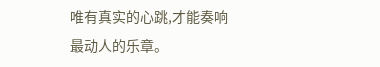唯有真实的心跳,才能奏响最动人的乐章。